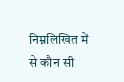निम्नलिखित में से कौन सी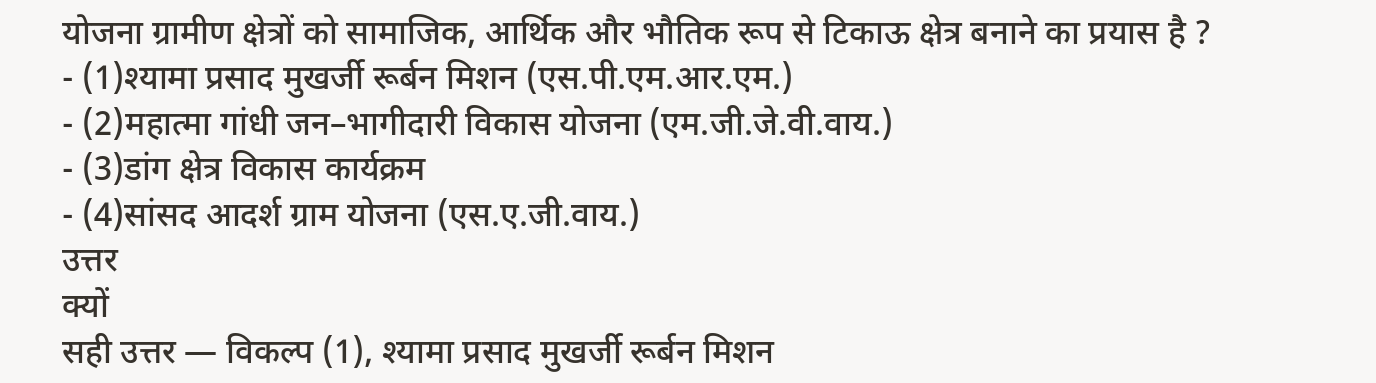योजना ग्रामीण क्षेत्रों को सामाजिक, आर्थिक और भौतिक रूप से टिकाऊ क्षेत्र बनाने का प्रयास है ?
- (1)श्यामा प्रसाद मुखर्जी रूर्बन मिशन (एस.पी.एम.आर.एम.)
- (2)महात्मा गांधी जन–भागीदारी विकास योजना (एम.जी.जे.वी.वाय.)
- (3)डांग क्षेत्र विकास कार्यक्रम
- (4)सांसद आदर्श ग्राम योजना (एस.ए.जी.वाय.)
उत्तर
क्यों
सही उत्तर — विकल्प (1), श्यामा प्रसाद मुखर्जी रूर्बन मिशन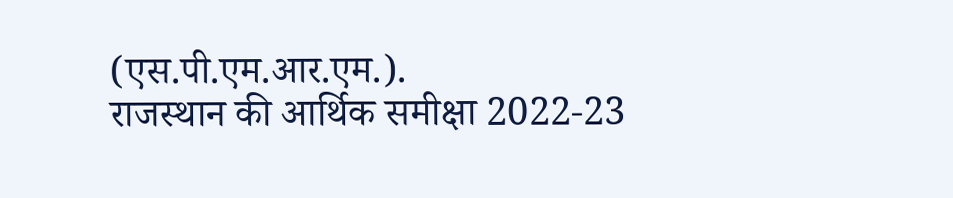(एस.पी.एम.आर.एम.).
राजस्थान की आर्थिक समीक्षा 2022-23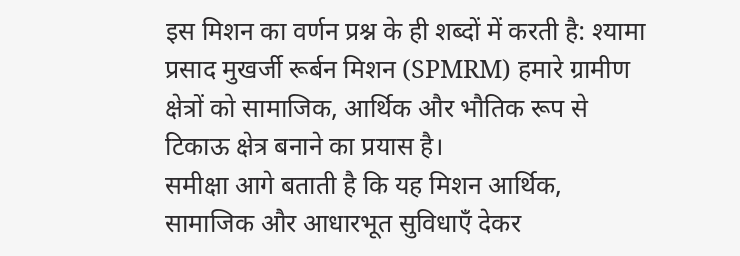इस मिशन का वर्णन प्रश्न के ही शब्दों में करती है: श्यामा प्रसाद मुखर्जी रूर्बन मिशन (SPMRM) हमारे ग्रामीण क्षेत्रों को सामाजिक, आर्थिक और भौतिक रूप से टिकाऊ क्षेत्र बनाने का प्रयास है।
समीक्षा आगे बताती है कि यह मिशन आर्थिक, सामाजिक और आधारभूत सुविधाएँ देकर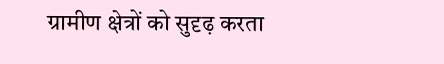ग्रामीण क्षेत्रों को सुदृढ़ करता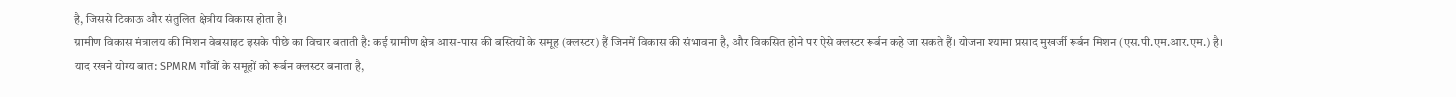है, जिससे टिकाऊ और संतुलित क्षेत्रीय विकास होता है।
ग्रामीण विकास मंत्रालय की मिशन वेबसाइट इसके पीछे का विचार बताती है: कई ग्रामीण क्षेत्र आस-पास की बस्तियों के समूह (क्लस्टर) हैं जिनमें विकास की संभावना है, और विकसित होने पर ऐसे क्लस्टर रूर्बन कहे जा सकते हैं। योजना श्यामा प्रसाद मुखर्जी रूर्बन मिशन (एस.पी.एम.आर.एम.) है।
याद रखने योग्य बात: SPMRM गाँवों के समूहों को रूर्बन क्लस्टर बनाता है,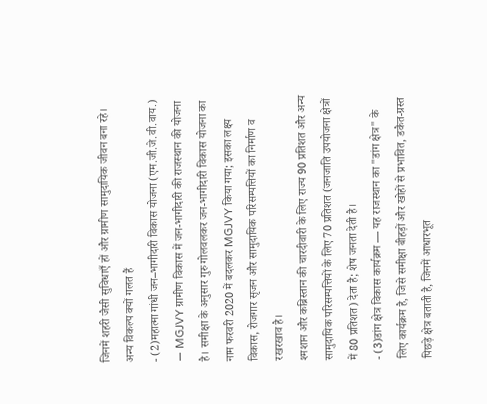जिनमें शहरी जैसी सुविधाएँ हों और ग्रामीण सामुदायिक जीवन बना रहे।
अन्य विकल्प क्यों गलत हैं
- (2)महात्मा गांधी जन–भागीदारी विकास योजना (एम.जी.जे.वी.वाय.) — MGJVY ग्रामीण विकास में जन-भागीदारी की राजस्थान की योजना है। समीक्षा के अनुसार गुरु गोलवलकर जन-भागीदारी विकास योजना का नाम फरवरी 2020 में बदलकर MGJVY किया गया; इसका लक्ष्य विकास, रोजगार सृजन और सामुदायिक परिसम्पत्तियों का निर्माण व रखरखाव है।
श्मशान और कब्रिस्तान की चारदीवारी के लिए राज्य 90 प्रतिशत और अन्य सामुदायिक परिसम्पत्तियों के लिए 70 प्रतिशत (जनजाति उपयोजना क्षेत्रों में 80 प्रतिशत) देता है; शेष जनता देती है।
- (3)डांग क्षेत्र विकास कार्यक्रम — यह राजस्थान का "डांग क्षेत्र" के लिए कार्यक्रम है, जिसे समीक्षा बीहड़ों और खोहों से प्रभावित, डकैत-ग्रस्त पिछड़े क्षेत्र बताती है, जिनमें आधारभूत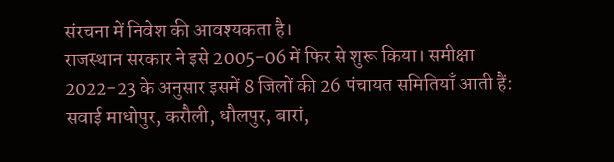संरचना में निवेश की आवश्यकता है।
राजस्थान सरकार ने इसे 2005-06 में फिर से शुरू किया। समीक्षा 2022-23 के अनुसार इसमें 8 जिलों की 26 पंचायत समितियाँ आती हैं: सवाई माधोपुर, करौली, धौलपुर, बारां,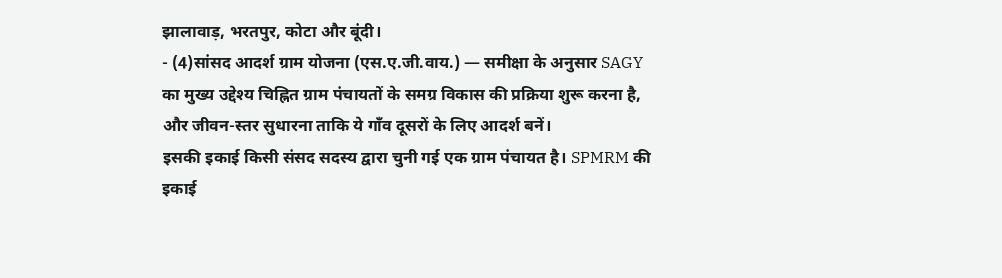झालावाड़, भरतपुर, कोटा और बूंदी।
- (4)सांसद आदर्श ग्राम योजना (एस.ए.जी.वाय.) — समीक्षा के अनुसार SAGY का मुख्य उद्देश्य चिह्नित ग्राम पंचायतों के समग्र विकास की प्रक्रिया शुरू करना है, और जीवन-स्तर सुधारना ताकि ये गाँव दूसरों के लिए आदर्श बनें।
इसकी इकाई किसी संसद सदस्य द्वारा चुनी गई एक ग्राम पंचायत है। SPMRM की इकाई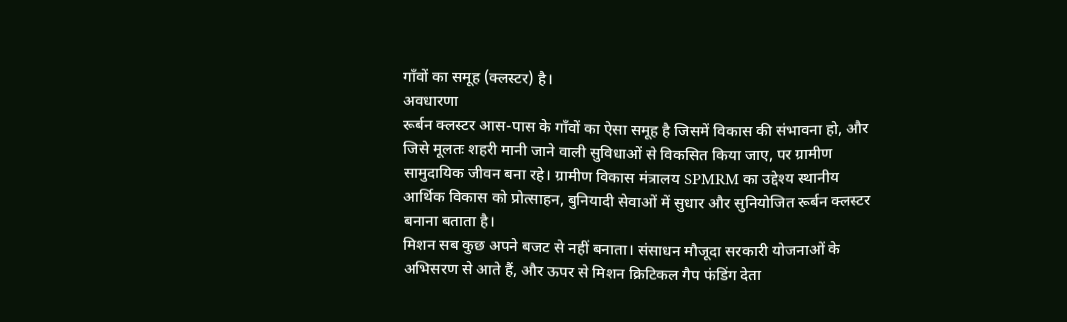गाँवों का समूह (क्लस्टर) है।
अवधारणा
रूर्बन क्लस्टर आस-पास के गाँवों का ऐसा समूह है जिसमें विकास की संभावना हो, और जिसे मूलतः शहरी मानी जाने वाली सुविधाओं से विकसित किया जाए, पर ग्रामीण सामुदायिक जीवन बना रहे। ग्रामीण विकास मंत्रालय SPMRM का उद्देश्य स्थानीय आर्थिक विकास को प्रोत्साहन, बुनियादी सेवाओं में सुधार और सुनियोजित रूर्बन क्लस्टर बनाना बताता है।
मिशन सब कुछ अपने बजट से नहीं बनाता। संसाधन मौजूदा सरकारी योजनाओं के अभिसरण से आते हैं, और ऊपर से मिशन क्रिटिकल गैप फंडिंग देता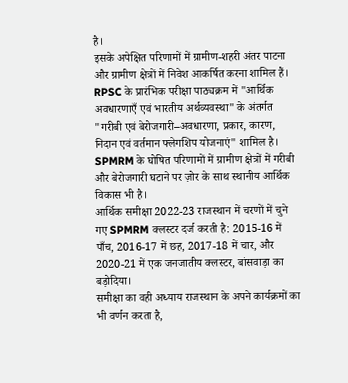है।
इसके अपेक्षित परिणामों में ग्रामीण-शहरी अंतर पाटना और ग्रामीण क्षेत्रों में निवेश आकर्षित करना शामिल हैं।
RPSC के प्रारंभिक परीक्षा पाठ्यक्रम में "आर्थिक अवधारणाएँ एवं भारतीय अर्थव्यवस्था" के अंतर्गत "गरीबी एवं बेरोजगारी–अवधारणा, प्रकार, कारण, निदान एवं वर्तमान फ्लेगशिप योजनाएं" शामिल है। SPMRM के घोषित परिणामों में ग्रामीण क्षेत्रों में गरीबी और बेरोजगारी घटाने पर ज़ोर के साथ स्थानीय आर्थिक विकास भी है।
आर्थिक समीक्षा 2022-23 राजस्थान में चरणों में चुने गए SPMRM क्लस्टर दर्ज करती है: 2015-16 में पाँच, 2016-17 में छह, 2017-18 में चार, और 2020-21 में एक जनजातीय क्लस्टर, बांसवाड़ा का बड़ोदिया।
समीक्षा का वही अध्याय राजस्थान के अपने कार्यक्रमों का भी वर्णन करता है,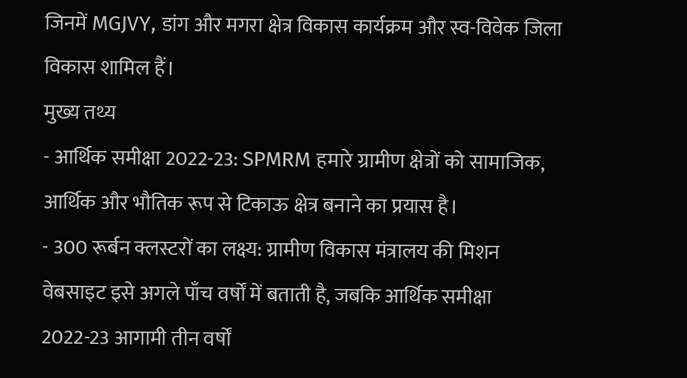जिनमें MGJVY, डांग और मगरा क्षेत्र विकास कार्यक्रम और स्व-विवेक जिला विकास शामिल हैं।
मुख्य तथ्य
- आर्थिक समीक्षा 2022-23: SPMRM हमारे ग्रामीण क्षेत्रों को सामाजिक, आर्थिक और भौतिक रूप से टिकाऊ क्षेत्र बनाने का प्रयास है।
- 300 रूर्बन क्लस्टरों का लक्ष्य: ग्रामीण विकास मंत्रालय की मिशन वेबसाइट इसे अगले पाँच वर्षों में बताती है, जबकि आर्थिक समीक्षा 2022-23 आगामी तीन वर्षों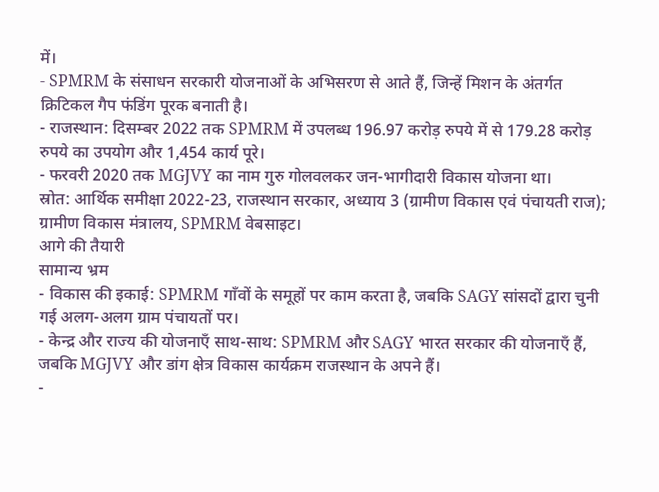में।
- SPMRM के संसाधन सरकारी योजनाओं के अभिसरण से आते हैं, जिन्हें मिशन के अंतर्गत क्रिटिकल गैप फंडिंग पूरक बनाती है।
- राजस्थान: दिसम्बर 2022 तक SPMRM में उपलब्ध 196.97 करोड़ रुपये में से 179.28 करोड़ रुपये का उपयोग और 1,454 कार्य पूरे।
- फरवरी 2020 तक MGJVY का नाम गुरु गोलवलकर जन-भागीदारी विकास योजना था।
स्रोत: आर्थिक समीक्षा 2022-23, राजस्थान सरकार, अध्याय 3 (ग्रामीण विकास एवं पंचायती राज); ग्रामीण विकास मंत्रालय, SPMRM वेबसाइट।
आगे की तैयारी
सामान्य भ्रम
- विकास की इकाई: SPMRM गाँवों के समूहों पर काम करता है, जबकि SAGY सांसदों द्वारा चुनी गई अलग-अलग ग्राम पंचायतों पर।
- केन्द्र और राज्य की योजनाएँ साथ-साथ: SPMRM और SAGY भारत सरकार की योजनाएँ हैं, जबकि MGJVY और डांग क्षेत्र विकास कार्यक्रम राजस्थान के अपने हैं।
-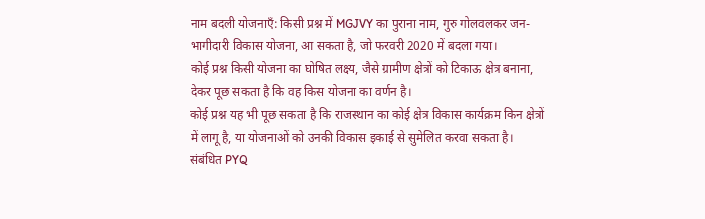नाम बदली योजनाएँ: किसी प्रश्न में MGJVY का पुराना नाम, गुरु गोलवलकर जन-भागीदारी विकास योजना, आ सकता है, जो फरवरी 2020 में बदला गया।
कोई प्रश्न किसी योजना का घोषित लक्ष्य, जैसे ग्रामीण क्षेत्रों को टिकाऊ क्षेत्र बनाना, देकर पूछ सकता है कि वह किस योजना का वर्णन है।
कोई प्रश्न यह भी पूछ सकता है कि राजस्थान का कोई क्षेत्र विकास कार्यक्रम किन क्षेत्रों में लागू है, या योजनाओं को उनकी विकास इकाई से सुमेलित करवा सकता है।
संबंधित PYQ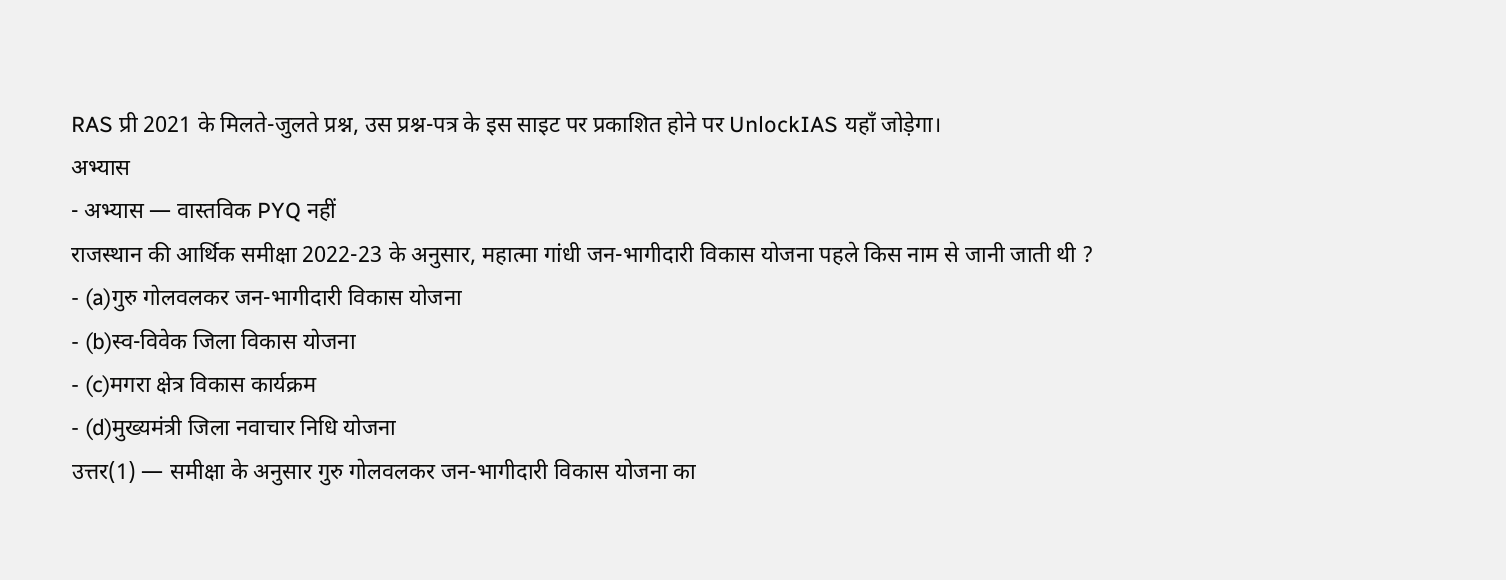RAS प्री 2021 के मिलते-जुलते प्रश्न, उस प्रश्न-पत्र के इस साइट पर प्रकाशित होने पर UnlockIAS यहाँ जोड़ेगा।
अभ्यास
- अभ्यास — वास्तविक PYQ नहीं
राजस्थान की आर्थिक समीक्षा 2022-23 के अनुसार, महात्मा गांधी जन-भागीदारी विकास योजना पहले किस नाम से जानी जाती थी ?
- (a)गुरु गोलवलकर जन-भागीदारी विकास योजना
- (b)स्व-विवेक जिला विकास योजना
- (c)मगरा क्षेत्र विकास कार्यक्रम
- (d)मुख्यमंत्री जिला नवाचार निधि योजना
उत्तर(1) — समीक्षा के अनुसार गुरु गोलवलकर जन-भागीदारी विकास योजना का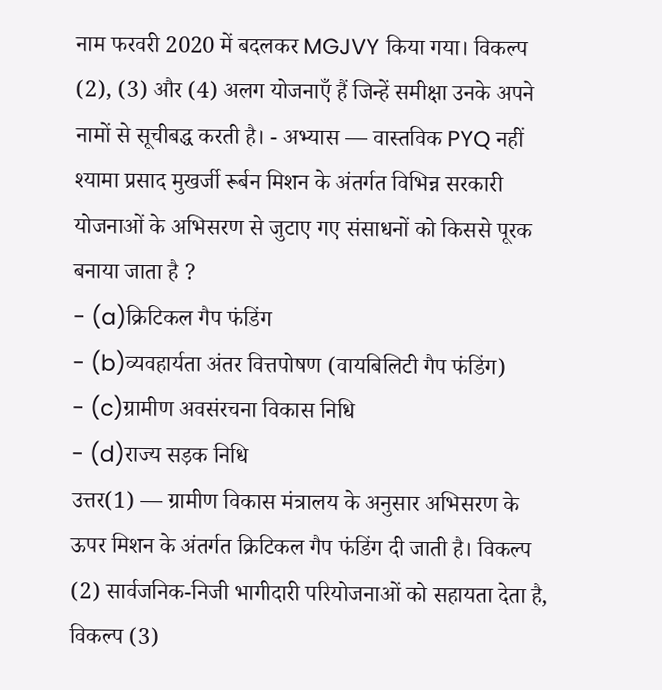नाम फरवरी 2020 में बदलकर MGJVY किया गया। विकल्प (2), (3) और (4) अलग योजनाएँ हैं जिन्हें समीक्षा उनके अपने नामों से सूचीबद्ध करती है। - अभ्यास — वास्तविक PYQ नहीं
श्यामा प्रसाद मुखर्जी रूर्बन मिशन के अंतर्गत विभिन्न सरकारी योजनाओं के अभिसरण से जुटाए गए संसाधनों को किससे पूरक बनाया जाता है ?
- (a)क्रिटिकल गैप फंडिंग
- (b)व्यवहार्यता अंतर वित्तपोषण (वायबिलिटी गैप फंडिंग)
- (c)ग्रामीण अवसंरचना विकास निधि
- (d)राज्य सड़क निधि
उत्तर(1) — ग्रामीण विकास मंत्रालय के अनुसार अभिसरण के ऊपर मिशन के अंतर्गत क्रिटिकल गैप फंडिंग दी जाती है। विकल्प (2) सार्वजनिक-निजी भागीदारी परियोजनाओं को सहायता देता है, विकल्प (3)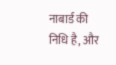नाबार्ड की निधि है, और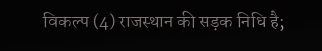विकल्प (4) राजस्थान की सड़क निधि है;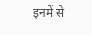इनमें से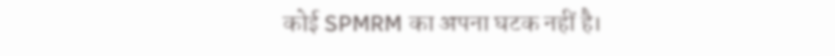कोई SPMRM का अपना घटक नहीं है।